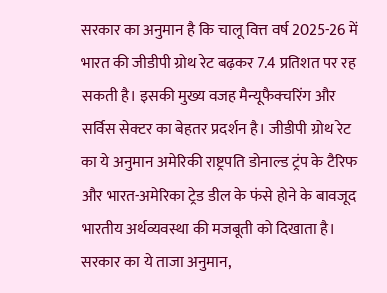सरकार का अनुमान है कि चालू वित्त वर्ष 2025-26 में भारत की जीडीपी ग्रोथ रेट बढ़कर 7.4 प्रतिशत पर रह सकती है। इसकी मुख्य वजह मैन्यूफैक्चरिंग और सर्विस सेक्टर का बेहतर प्रदर्शन है। जीडीपी ग्रोथ रेट का ये अनुमान अमेरिकी राष्ट्रपति डोनाल्ड ट्रंप के टैरिफ और भारत-अमेरिका ट्रेड डील के फंसे होने के बावजूद भारतीय अर्थव्यवस्था की मजबूती को दिखाता है। सरकार का ये ताजा अनुमान,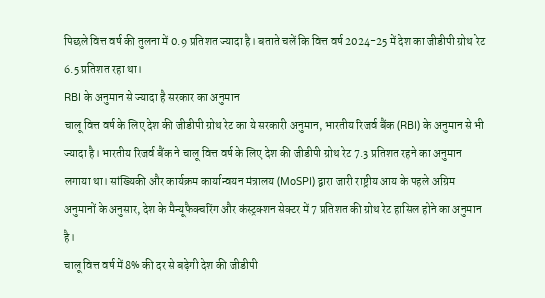पिछले वित्त वर्ष की तुलना में 0.9 प्रतिशत ज्यादा है। बताते चलें कि वित्त वर्ष 2024-25 में देश का जीडीपी ग्रोथ रेट 6.5 प्रतिशत रहा था।
RBI के अनुमान से ज्यादा है सरकार का अनुमान
चालू वित्त वर्ष के लिए देश की जीडीपी ग्रोथ रेट का ये सरकारी अनुमान, भारतीय रिजर्व बैंक (RBI) के अनुमान से भी ज्यादा है। भारतीय रिजर्व बैंक ने चालू वित्त वर्ष के लिए देश की जीडीपी ग्रोथ रेट 7.3 प्रतिशत रहने का अनुमान लगाया था। सांख्यिकी और कार्यक्रम कार्यान्वयन मंत्रालय (MoSPI) द्वारा जारी राष्ट्रीय आय के पहले अग्रिम अनुमानों के अनुसार, देश के मैन्यूफैक्चरिंग और कंस्ट्रक्शन सेक्टर में 7 प्रतिशत की ग्रोथ रेट हासिल होने का अनुमान है।
चालू वित्त वर्ष में 8% की दर से बढ़ेगी देश की जीडीपी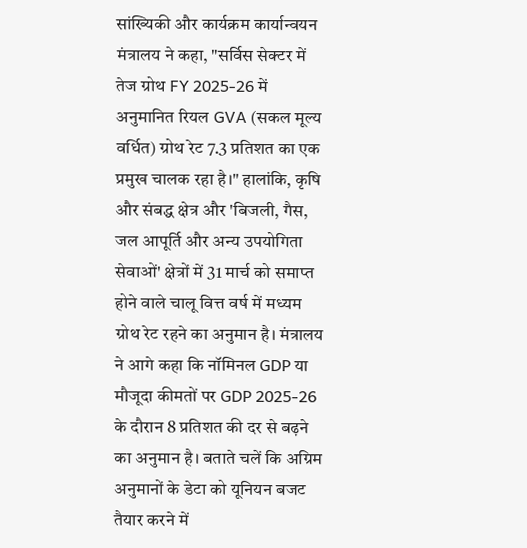सांख्यिकी और कार्यक्रम कार्यान्वयन मंत्रालय ने कहा, "सर्विस सेक्टर में तेज ग्रोथ FY 2025-26 में अनुमानित रियल GVA (सकल मूल्य वर्धित) ग्रोथ रेट 7.3 प्रतिशत का एक प्रमुख चालक रहा है।" हालांकि, कृषि और संबद्ध क्षेत्र और 'बिजली, गैस, जल आपूर्ति और अन्य उपयोगिता सेवाओं' क्षेत्रों में 31 मार्च को समाप्त होने वाले चालू वित्त वर्ष में मध्यम ग्रोथ रेट रहने का अनुमान है। मंत्रालय ने आगे कहा कि नॉमिनल GDP या मौजूदा कीमतों पर GDP 2025-26 के दौरान 8 प्रतिशत की दर से बढ़ने का अनुमान है। बताते चलें कि अग्रिम अनुमानों के डेटा को यूनियन बजट तैयार करने में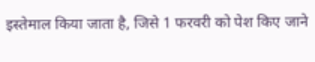इस्तेमाल किया जाता है, जिसे 1 फरवरी को पेश किए जाने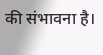की संभावना है।